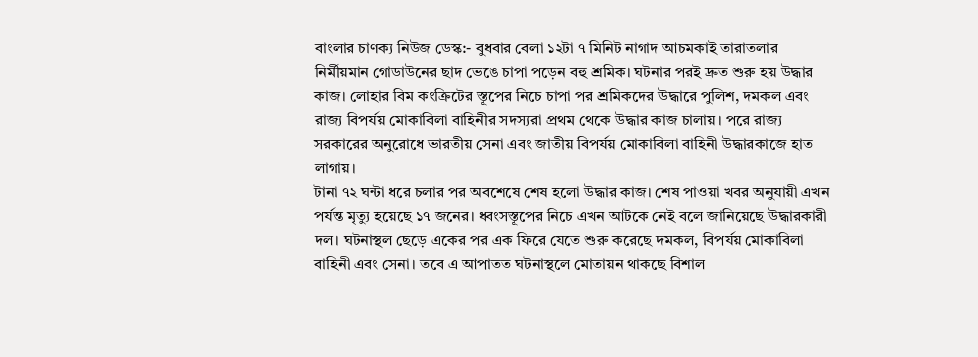বাংলার চাণক্য নিউজ ডেস্ক:- বুধবার বেলা ১২টা ৭ মিনিট নাগাদ আচমকাই তারাতলার নির্মীয়মান গোডাউনের ছাদ ভেঙে চাপা পড়েন বহু শ্রমিক। ঘটনার পরই দ্রুত শুরু হয় উদ্ধার কাজ। লোহার বিম কংক্রিটের স্তূপের নিচে চাপা পর শ্রমিকদের উদ্ধারে পুলিশ, দমকল এবং রাজ্য বিপর্যয় মোকাবিলা বাহিনীর সদস্যরা প্রথম থেকে উদ্ধার কাজ চালায়। পরে রাজ্য সরকারের অনুরোধে ভারতীয় সেনা এবং জাতীয় বিপর্যয় মোকাবিলা বাহিনী উদ্ধারকাজে হাত লাগায়।
টানা ৭২ ঘন্টা ধরে চলার পর অবশেষে শেষ হলো উদ্ধার কাজ। শেষ পাওয়া খবর অনুযায়ী এখন পর্যন্ত মৃত্যু হয়েছে ১৭ জনের। ধ্বংসস্তূপের নিচে এখন আটকে নেই বলে জানিয়েছে উদ্ধারকারী দল। ঘটনাস্থল ছেড়ে একের পর এক ফিরে যেতে শুরু করেছে দমকল, বিপর্যয় মোকাবিলা বাহিনী এবং সেনা। তবে এ আপাতত ঘটনাস্থলে মোতায়ন থাকছে বিশাল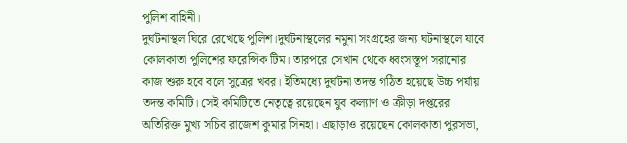পুলিশ বাহিনী।
দুর্ঘটনাস্থল ঘিরে রেখেছে পুলিশ।দুর্ঘটনাস্থলের নমুনা সংগ্রহের জন্য ঘটনাস্থলে যাবে কোলকাতা পুলিশের ফরেন্সিক টিম। তারপরে সেখান থেকে ধ্বংসস্তূপ সরানোর কাজ শুরু হবে বলে সুত্রের খবর। ইতিমধ্যে দুর্ঘটনা তদন্ত গঠিত হয়েছে উচ্চ পর্যায় তদন্ত কমিটি। সেই কমিটিতে নেতৃত্বে রয়েছেন যুব কল্যাণ ও ক্রীড়া দপ্তরের অতিরিক্ত মুখ্য সচিব রাজেশ কুমার সিনহা। এছাড়াও রয়েছেন কোলকাতা পুরসভা,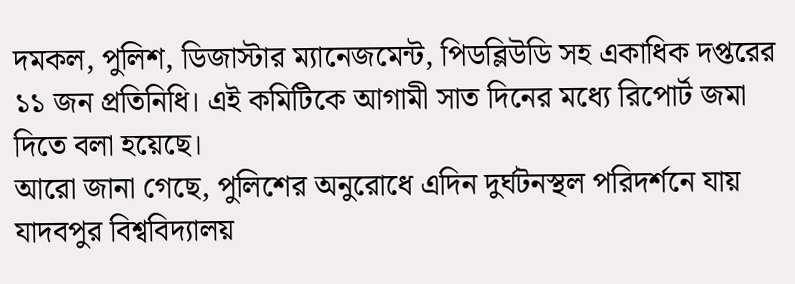দমকল, পুলিশ, ডিজাস্টার ম্যানেজমেন্ট, পিডব্লিউডি সহ একাধিক দপ্তরের ১১ জন প্রতিনিধি। এই কমিটিকে আগামী সাত দিনের মধ্যে রিপোর্ট জমা দিতে বলা হয়েছে।
আরো জানা গেছে, পুলিশের অনুরোধে এদিন দুর্ঘটনস্থল পরিদর্শনে যায় যাদবপুর বিশ্ববিদ্যালয়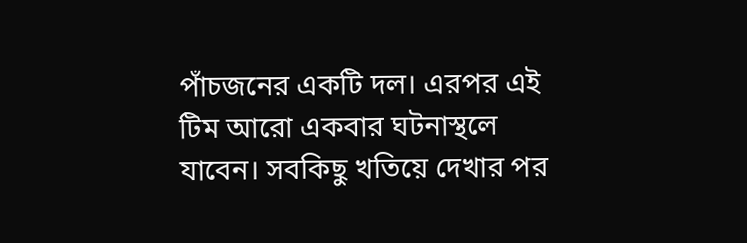পাঁচজনের একটি দল। এরপর এই টিম আরো একবার ঘটনাস্থলে যাবেন। সবকিছু খতিয়ে দেখার পর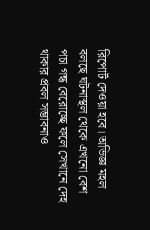রিপোর্ট দেওয়া হবে। অভিজ্ঞ মহল বলছে ঘটনাস্থল থেকে এখনো বেশ পচা গন্ধ বেরোচ্ছে ফলে সেখানে দেহ থাকার প্রবল সম্ভাবনাও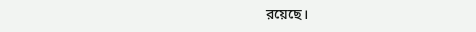রয়েছে।